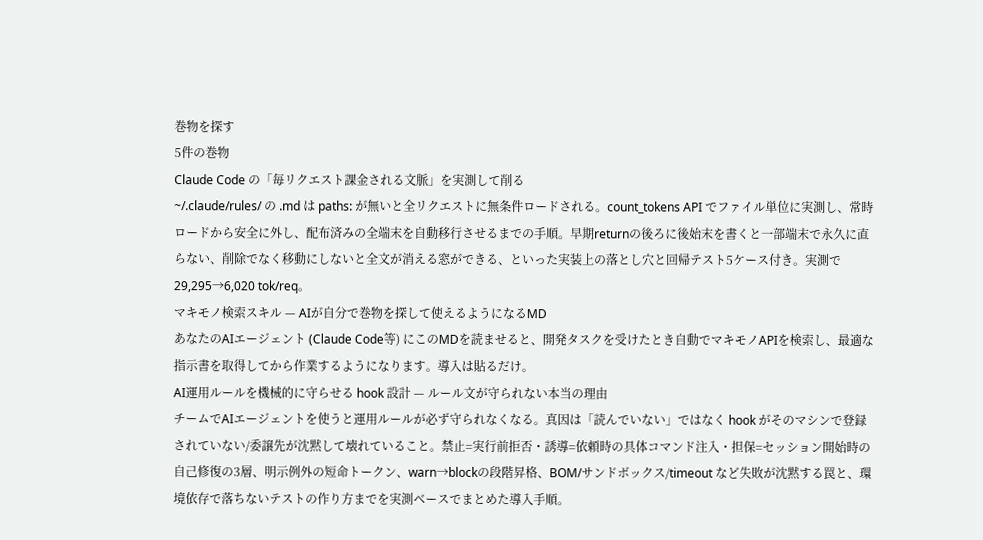巻物を探す
5件の巻物
Claude Code の「毎リクエスト課金される文脈」を実測して削る
~/.claude/rules/ の .md は paths: が無いと全リクエストに無条件ロードされる。count_tokens API でファイル単位に実測し、常時ロードから安全に外し、配布済みの全端末を自動移行させるまでの手順。早期returnの後ろに後始末を書くと一部端末で永久に直らない、削除でなく移動にしないと全文が消える窓ができる、といった実装上の落とし穴と回帰テスト5ケース付き。実測で 29,295→6,020 tok/req。
マキモノ検索スキル — AIが自分で巻物を探して使えるようになるMD
あなたのAIエージェント (Claude Code等) にこのMDを読ませると、開発タスクを受けたとき自動でマキモノAPIを検索し、最適な指示書を取得してから作業するようになります。導入は貼るだけ。
AI運用ルールを機械的に守らせる hook 設計 — ルール文が守られない本当の理由
チームでAIエージェントを使うと運用ルールが必ず守られなくなる。真因は「読んでいない」ではなく hook がそのマシンで登録されていない/委譲先が沈黙して壊れていること。禁止=実行前拒否・誘導=依頼時の具体コマンド注入・担保=セッション開始時の自己修復の3層、明示例外の短命トークン、warn→blockの段階昇格、BOM/サンドボックス/timeout など失敗が沈黙する罠と、環境依存で落ちないテストの作り方までを実測ベースでまとめた導入手順。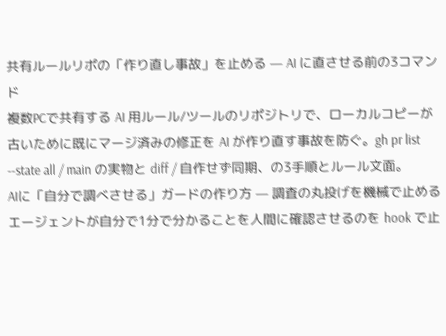共有ルールリポの「作り直し事故」を止める — AI に直させる前の3コマンド
複数PCで共有する AI 用ルール/ツールのリポジトリで、ローカルコピーが古いために既にマージ済みの修正を AI が作り直す事故を防ぐ。gh pr list --state all / main の実物と diff / 自作せず同期、の3手順とルール文面。
AIに「自分で調べさせる」ガードの作り方 — 調査の丸投げを機械で止める
エージェントが自分で1分で分かることを人間に確認させるのを hook で止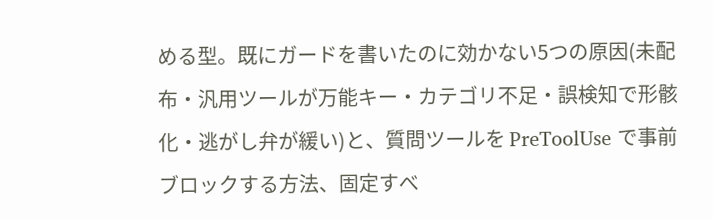める型。既にガードを書いたのに効かない5つの原因(未配布・汎用ツールが万能キー・カテゴリ不足・誤検知で形骸化・逃がし弁が緩い)と、質問ツールを PreToolUse で事前ブロックする方法、固定すべ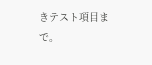きテスト項目まで。